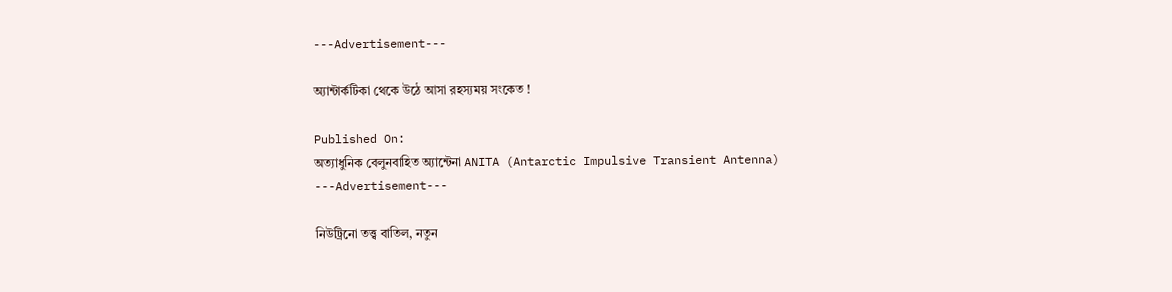---Advertisement---

অ্যান্টার্কটিকা থেকে উঠে আসা রহস্যময় সংকেত !

Published On:
অত্যাধুনিক বেলুনবাহিত অ্যান্টেনা ANITA (Antarctic Impulsive Transient Antenna)
---Advertisement---

নিউট্রিনো তত্ত্ব বাতিল, নতুন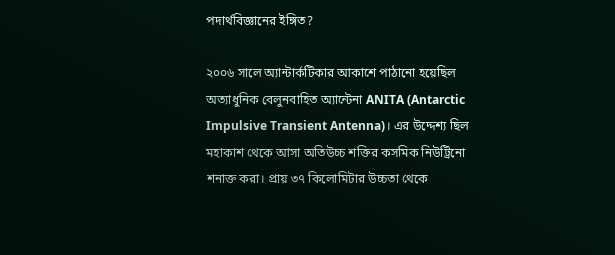পদার্থবিজ্ঞানের ইঙ্গিত?

২০০৬ সালে অ্যান্টার্কটিকার আকাশে পাঠানো হয়েছিল অত্যাধুনিক বেলুনবাহিত অ্যান্টেনা ANITA (Antarctic Impulsive Transient Antenna)। এর উদ্দেশ্য ছিল মহাকাশ থেকে আসা অতিউচ্চ শক্তির কসমিক নিউট্রিনো শনাক্ত করা। প্রায় ৩৭ কিলোমিটার উচ্চতা থেকে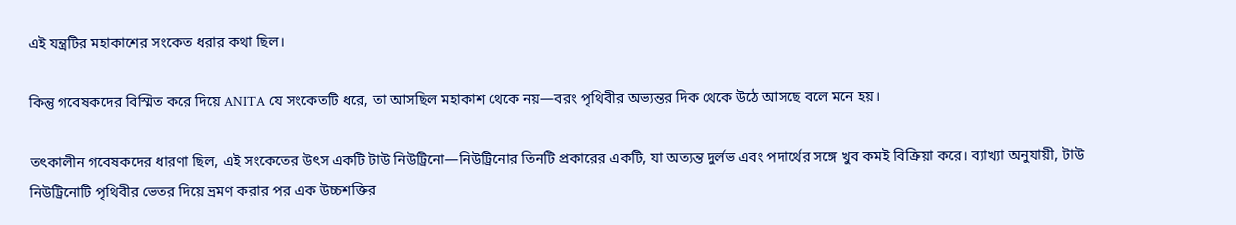এই যন্ত্রটির মহাকাশের সংকেত ধরার কথা ছিল।

কিন্তু গবেষকদের বিস্মিত করে দিয়ে ANITA যে সংকেতটি ধরে, তা আসছিল মহাকাশ থেকে নয়—বরং পৃথিবীর অভ্যন্তর দিক থেকে উঠে আসছে বলে মনে হয়।

তৎকালীন গবেষকদের ধারণা ছিল, এই সংকেতের উৎস একটি টাউ নিউট্রিনো—নিউট্রিনোর তিনটি প্রকারের একটি, যা অত্যন্ত দুর্লভ এবং পদার্থের সঙ্গে খুব কমই বিক্রিয়া করে। ব্যাখ্যা অনুযায়ী, টাউ নিউট্রিনোটি পৃথিবীর ভেতর দিয়ে ভ্রমণ করার পর এক উচ্চশক্তির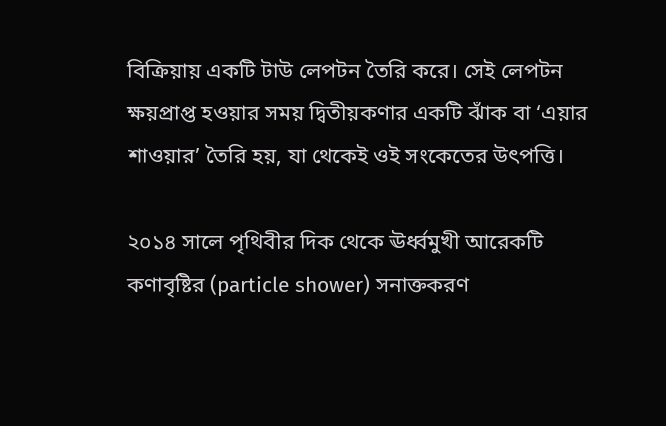বিক্রিয়ায় একটি টাউ লেপটন তৈরি করে। সেই লেপটন ক্ষয়প্রাপ্ত হওয়ার সময় দ্বিতীয়কণার একটি ঝাঁক বা ‘এয়ার শাওয়ার’ তৈরি হয়, যা থেকেই ওই সংকেতের উৎপত্তি।

২০১৪ সালে পৃথিবীর দিক থেকে ঊর্ধ্বমুখী আরেকটি কণাবৃষ্টির (particle shower) সনাক্তকরণ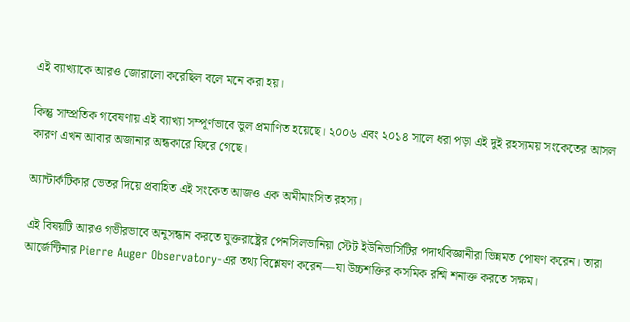এই ব্যাখ্যাকে আরও জোরালো করেছিল বলে মনে করা হয়।

কিন্তু সাম্প্রতিক গবেষণায় এই ব্যাখ্যা সম্পূর্ণভাবে ভুল প্রমাণিত হয়েছে। ২০০৬ এবং ২০১৪ সালে ধরা পড়া এই দুই রহস্যময় সংকেতের আসল কারণ এখন আবার অজানার অন্ধকারে ফিরে গেছে।

অ্যান্টার্কটিকার ভেতর দিয়ে প্রবাহিত এই সংকেত আজও এক অমীমাংসিত রহস্য।

এই বিষয়টি আরও গভীরভাবে অনুসন্ধান করতে যুক্তরাষ্ট্রের পেনসিলভানিয়া স্টেট ইউনিভার্সিটির পদার্থবিজ্ঞানীরা ভিন্নমত পোষণ করেন। তারা আর্জেন্টিনার Pierre Auger Observatory-এর তথ্য বিশ্লেষণ করেন—যা উচ্চশক্তির কসমিক রশ্মি শনাক্ত করতে সক্ষম।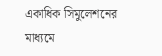একাধিক সিমুলেশনের মাধ্যমে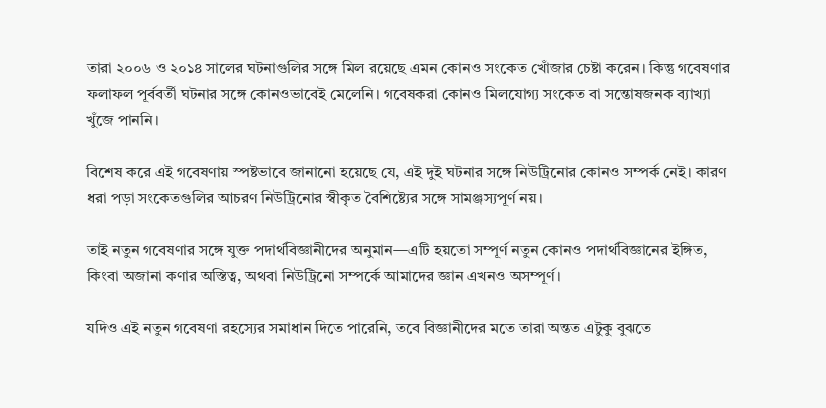তারা ২০০৬ ও ২০১৪ সালের ঘটনাগুলির সঙ্গে মিল রয়েছে এমন কোনও সংকেত খোঁজার চেষ্টা করেন। কিন্তু গবেষণার ফলাফল পূর্ববর্তী ঘটনার সঙ্গে কোনওভাবেই মেলেনি। গবেষকরা কোনও মিলযোগ্য সংকেত বা সন্তোষজনক ব্যাখ্যা খুঁজে পাননি।

বিশেষ করে এই গবেষণায় স্পষ্টভাবে জানানো হয়েছে যে, এই দুই ঘটনার সঙ্গে নিউট্রিনোর কোনও সম্পর্ক নেই। কারণ ধরা পড়া সংকেতগুলির আচরণ নিউট্রিনোর স্বীকৃত বৈশিষ্ট্যের সঙ্গে সামঞ্জস্যপূর্ণ নয়।

তাই নতুন গবেষণার সঙ্গে যুক্ত পদার্থবিজ্ঞানীদের অনুমান—এটি হয়তো সম্পূর্ণ নতুন কোনও পদার্থবিজ্ঞানের ইঙ্গিত, কিংবা অজানা কণার অস্তিত্ব, অথবা নিউট্রিনো সম্পর্কে আমাদের জ্ঞান এখনও অসম্পূর্ণ।

যদিও এই নতুন গবেষণা রহস্যের সমাধান দিতে পারেনি, তবে বিজ্ঞানীদের মতে তারা অন্তত এটুকু বুঝতে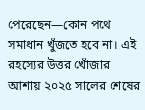পেরেছেন—কোন পথে সমাধান খুঁজতে হবে না। এই রহস্যের উত্তর খোঁজার আশায় ২০২৫ সালের শেষের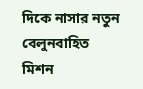দিকে নাসার নতুন বেলুনবাহিত মিশন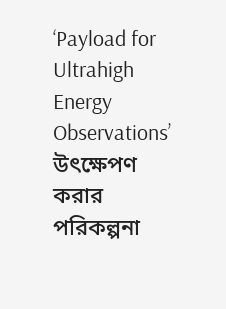‘Payload for Ultrahigh Energy Observations’ উৎক্ষেপণ করার পরিকল্পনা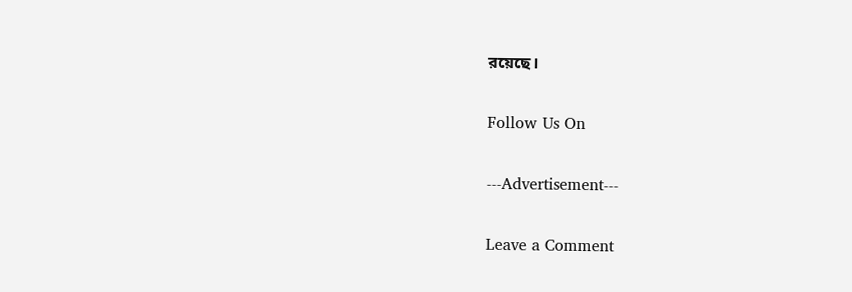রয়েছে।

Follow Us On

---Advertisement---

Leave a Comment